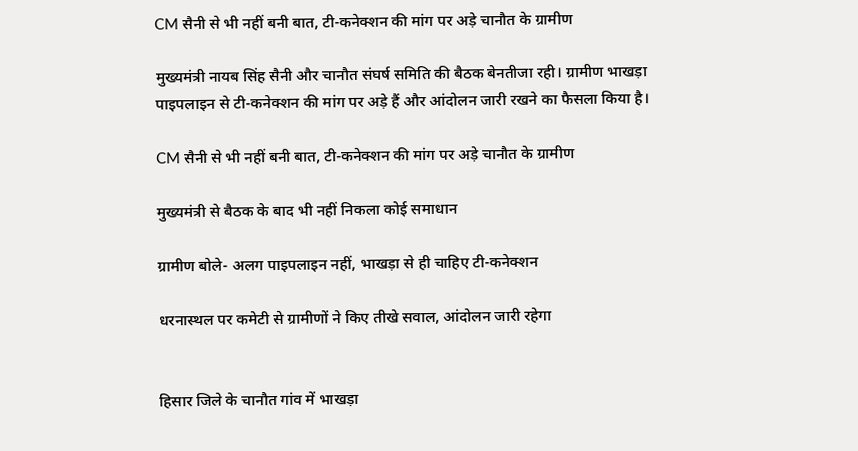CM सैनी से भी नहीं बनी बात, टी-कनेक्शन की मांग पर अड़े चानौत के ग्रामीण

मुख्यमंत्री नायब सिंह सैनी और चानौत संघर्ष समिति की बैठक बेनतीजा रही। ग्रामीण भाखड़ा पाइपलाइन से टी-कनेक्शन की मांग पर अड़े हैं और आंदोलन जारी रखने का फैसला किया है।

CM सैनी से भी नहीं बनी बात, टी-कनेक्शन की मांग पर अड़े चानौत के ग्रामीण

मुख्यमंत्री से बैठक के बाद भी नहीं निकला कोई समाधान

ग्रामीण बोले- अलग पाइपलाइन नहीं, भाखड़ा से ही चाहिए टी-कनेक्शन

धरनास्थल पर कमेटी से ग्रामीणों ने किए तीखे सवाल, आंदोलन जारी रहेगा


हिसार जिले के चानौत गांव में भाखड़ा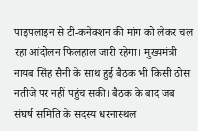पाइपलाइन से टी-कनेक्शन की मांग को लेकर चल रहा आंदोलन फिलहाल जारी रहेगा। मुख्यमंत्री नायब सिंह सैनी के साथ हुई बैठक भी किसी ठोस नतीजे पर नहीं पहुंच सकी। बैठक के बाद जब संघर्ष समिति के सदस्य धरनास्थल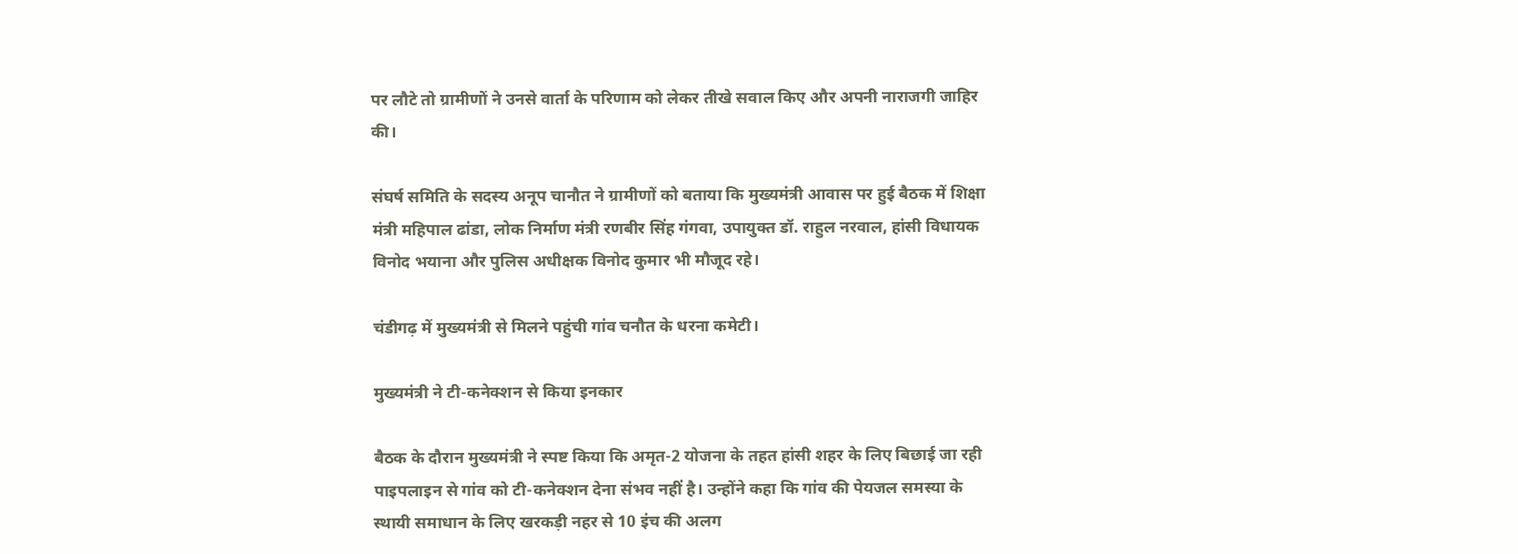पर लौटे तो ग्रामीणों ने उनसे वार्ता के परिणाम को लेकर तीखे सवाल किए और अपनी नाराजगी जाहिर की।

संघर्ष समिति के सदस्य अनूप चानौत ने ग्रामीणों को बताया कि मुख्यमंत्री आवास पर हुई बैठक में शिक्षा मंत्री महिपाल ढांडा, लोक निर्माण मंत्री रणबीर सिंह गंगवा, उपायुक्त डॉ. राहुल नरवाल, हांसी विधायक विनोद भयाना और पुलिस अधीक्षक विनोद कुमार भी मौजूद रहे।

चंडीगढ़ में मुख्यमंत्री से मिलने पहुंची गांव चनौत के धरना कमेटी।

मुख्यमंत्री ने टी-कनेक्शन से किया इनकार

बैठक के दौरान मुख्यमंत्री ने स्पष्ट किया कि अमृत-2 योजना के तहत हांसी शहर के लिए बिछाई जा रही पाइपलाइन से गांव को टी-कनेक्शन देना संभव नहीं है। उन्होंने कहा कि गांव की पेयजल समस्या के स्थायी समाधान के लिए खरकड़ी नहर से 10 इंच की अलग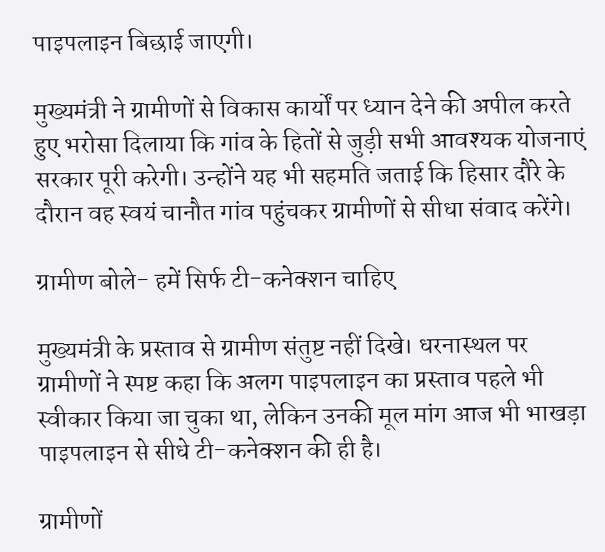पाइपलाइन बिछाई जाएगी।

मुख्यमंत्री ने ग्रामीणों से विकास कार्यों पर ध्यान देने की अपील करते हुए भरोसा दिलाया कि गांव के हितों से जुड़ी सभी आवश्यक योजनाएं सरकार पूरी करेगी। उन्होंने यह भी सहमति जताई कि हिसार दौरे के दौरान वह स्वयं चानौत गांव पहुंचकर ग्रामीणों से सीधा संवाद करेंगे।

ग्रामीण बोले- हमें सिर्फ टी-कनेक्शन चाहिए

मुख्यमंत्री के प्रस्ताव से ग्रामीण संतुष्ट नहीं दिखे। धरनास्थल पर ग्रामीणों ने स्पष्ट कहा कि अलग पाइपलाइन का प्रस्ताव पहले भी स्वीकार किया जा चुका था, लेकिन उनकी मूल मांग आज भी भाखड़ा पाइपलाइन से सीधे टी-कनेक्शन की ही है।

ग्रामीणों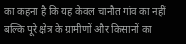का कहना है कि यह केवल चानौत गांव का नहीं बल्कि पूरे क्षेत्र के ग्रामीणों और किसानों का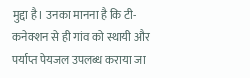मुद्दा है। उनका मानना है कि टी-कनेक्शन से ही गांव को स्थायी और पर्याप्त पेयजल उपलब्ध कराया जा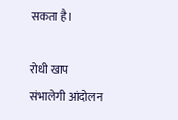सकता है।

रोधी खाप संभालेगी आंदोलन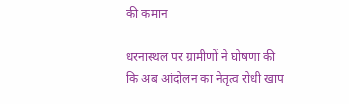की कमान

धरनास्थल पर ग्रामीणों ने घोषणा की कि अब आंदोलन का नेतृत्व रोधी खाप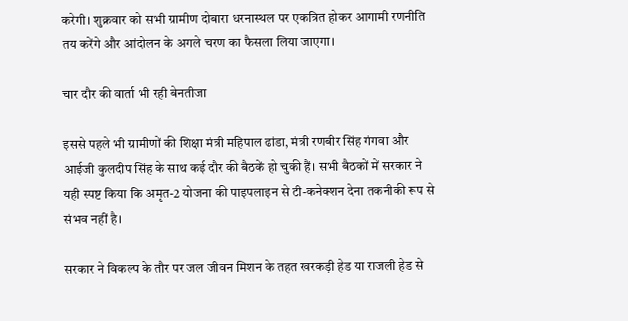करेगी। शुक्रवार को सभी ग्रामीण दोबारा धरनास्थल पर एकत्रित होकर आगामी रणनीति तय करेंगे और आंदोलन के अगले चरण का फैसला लिया जाएगा।

चार दौर की वार्ता भी रही बेनतीजा

इससे पहले भी ग्रामीणों की शिक्षा मंत्री महिपाल ढांडा, मंत्री रणबीर सिंह गंगवा और आईजी कुलदीप सिंह के साथ कई दौर की बैठकें हो चुकी हैं। सभी बैठकों में सरकार ने यही स्पष्ट किया कि अमृत-2 योजना की पाइपलाइन से टी-कनेक्शन देना तकनीकी रूप से संभव नहीं है।

सरकार ने विकल्प के तौर पर जल जीवन मिशन के तहत खरकड़ी हेड या राजली हेड से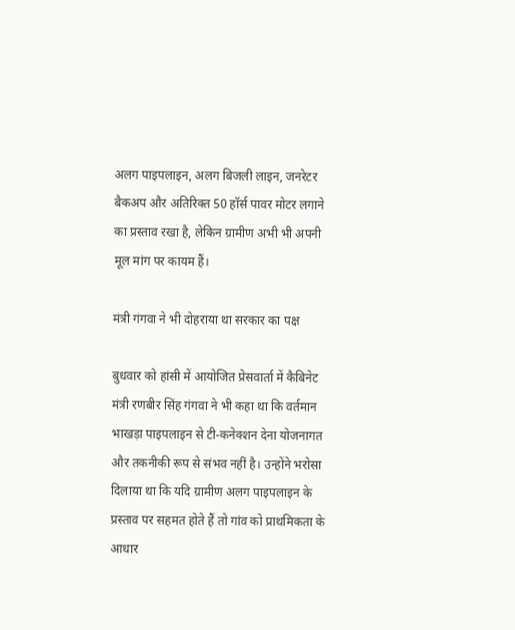अलग पाइपलाइन, अलग बिजली लाइन, जनरेटर बैकअप और अतिरिक्त 50 हॉर्स पावर मोटर लगाने का प्रस्ताव रखा है, लेकिन ग्रामीण अभी भी अपनी मूल मांग पर कायम हैं।

मंत्री गंगवा ने भी दोहराया था सरकार का पक्ष

बुधवार को हांसी में आयोजित प्रेसवार्ता में कैबिनेट मंत्री रणबीर सिंह गंगवा ने भी कहा था कि वर्तमान भाखड़ा पाइपलाइन से टी-कनेक्शन देना योजनागत और तकनीकी रूप से संभव नहीं है। उन्होंने भरोसा दिलाया था कि यदि ग्रामीण अलग पाइपलाइन के प्रस्ताव पर सहमत होते हैं तो गांव को प्राथमिकता के आधार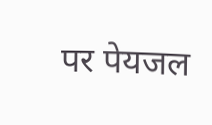पर पेयजल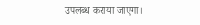उपलब्ध कराया जाएगा।